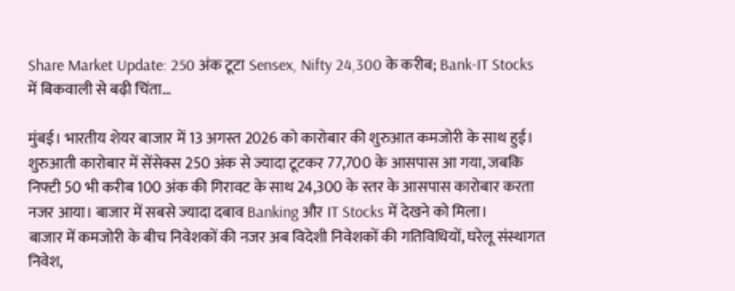Share Market Update: 250 अंक टूटा Sensex, Nifty 24,300 के करीब; Bank-IT Stocks में बिकवाली से बढ़ी चिंता…

मुंबई। भारतीय शेयर बाजार में 13 अगस्त 2026 को कारोबार की शुरुआत कमजोरी के साथ हुई। शुरुआती कारोबार में सेंसेक्स 250 अंक से ज्यादा टूटकर 77,700 के आसपास आ गया, जबकि निफ्टी 50 भी करीब 100 अंक की गिरावट के साथ 24,300 के स्तर के आसपास कारोबार करता नजर आया। बाजार में सबसे ज्यादा दबाव Banking और IT Stocks में देखने को मिला।
बाजार में कमजोरी के बीच निवेशकों की नजर अब विदेशी निवेशकों की गतिविधियों, घरेलू संस्थागत निवेश,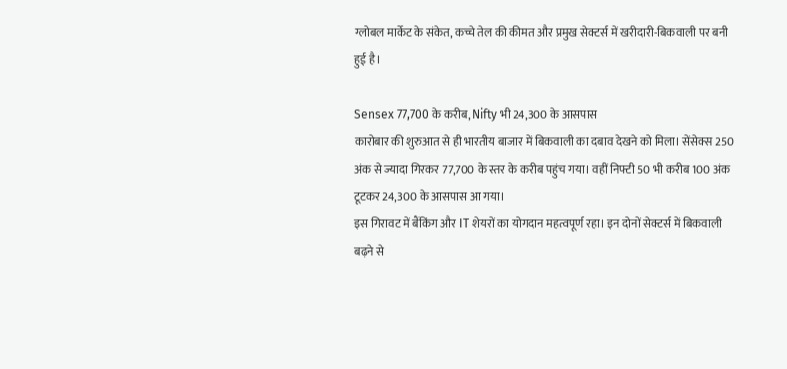ग्लोबल मार्केट के संकेत, कच्चे तेल की कीमत और प्रमुख सेक्टर्स में खरीदारी-बिकवाली पर बनी हुई है।

Sensex 77,700 के करीब, Nifty भी 24,300 के आसपास
कारोबार की शुरुआत से ही भारतीय बाजार में बिकवाली का दबाव देखने को मिला। सेंसेक्स 250 अंक से ज्यादा गिरकर 77,700 के स्तर के करीब पहुंच गया। वहीं निफ्टी 50 भी करीब 100 अंक टूटकर 24,300 के आसपास आ गया।
इस गिरावट में बैंकिंग और IT शेयरों का योगदान महत्वपूर्ण रहा। इन दोनों सेक्टर्स में बिकवाली बढ़ने से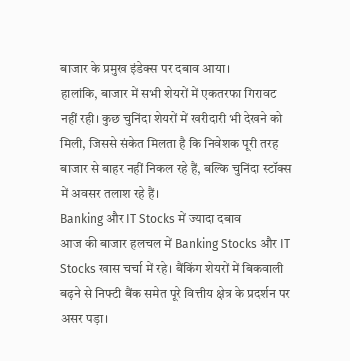बाजार के प्रमुख इंडेक्स पर दबाव आया।
हालांकि, बाजार में सभी शेयरों में एकतरफा गिरावट नहीं रही। कुछ चुनिंदा शेयरों में खरीदारी भी देखने को मिली, जिससे संकेत मिलता है कि निवेशक पूरी तरह बाजार से बाहर नहीं निकल रहे हैं, बल्कि चुनिंदा स्टॉक्स में अवसर तलाश रहे हैं।
Banking और IT Stocks में ज्यादा दबाव
आज की बाजार हलचल में Banking Stocks और IT Stocks खास चर्चा में रहे। बैंकिंग शेयरों में बिकवाली बढ़ने से निफ्टी बैंक समेत पूरे वित्तीय क्षेत्र के प्रदर्शन पर असर पड़ा।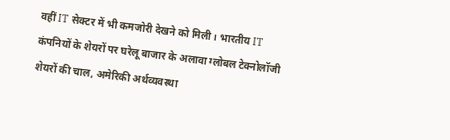वहीं IT सेक्टर में भी कमजोरी देखने को मिली। भारतीय IT कंपनियों के शेयरों पर घरेलू बाजार के अलावा ग्लोबल टेक्नोलॉजी शेयरों की चाल, अमेरिकी अर्थव्यवस्था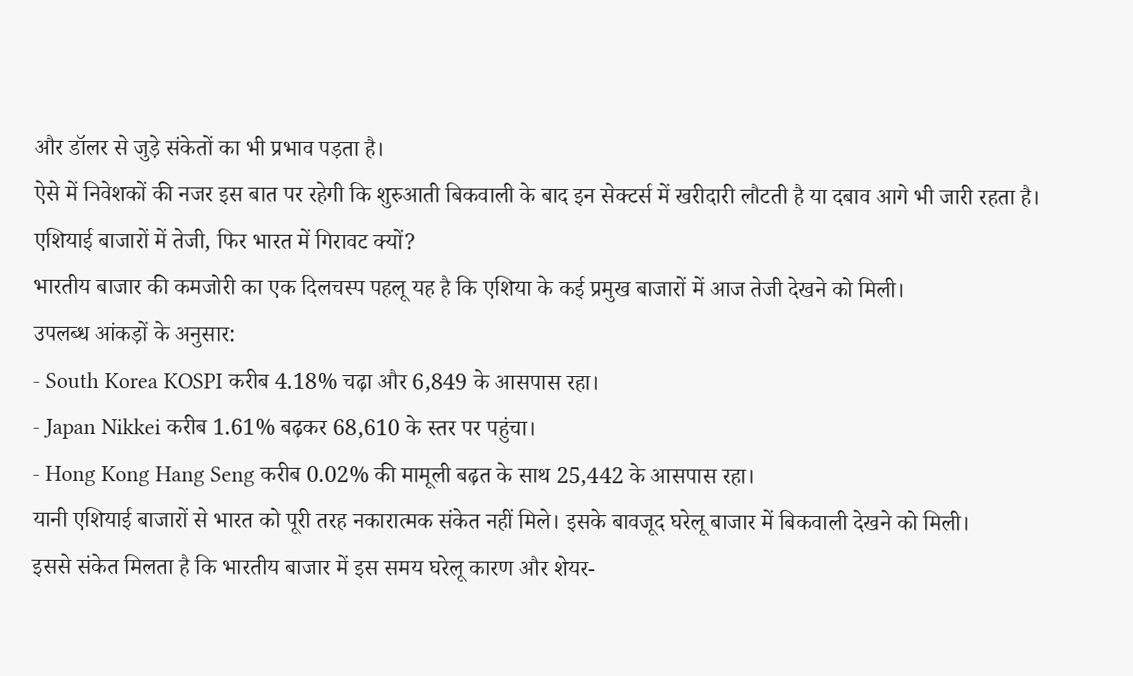और डॉलर से जुड़े संकेतों का भी प्रभाव पड़ता है।
ऐसे में निवेशकों की नजर इस बात पर रहेगी कि शुरुआती बिकवाली के बाद इन सेक्टर्स में खरीदारी लौटती है या दबाव आगे भी जारी रहता है।
एशियाई बाजारों में तेजी, फिर भारत में गिरावट क्यों?
भारतीय बाजार की कमजोरी का एक दिलचस्प पहलू यह है कि एशिया के कई प्रमुख बाजारों में आज तेजी देखने को मिली।
उपलब्ध आंकड़ों के अनुसार:
- South Korea KOSPI करीब 4.18% चढ़ा और 6,849 के आसपास रहा।
- Japan Nikkei करीब 1.61% बढ़कर 68,610 के स्तर पर पहुंचा।
- Hong Kong Hang Seng करीब 0.02% की मामूली बढ़त के साथ 25,442 के आसपास रहा।
यानी एशियाई बाजारों से भारत को पूरी तरह नकारात्मक संकेत नहीं मिले। इसके बावजूद घरेलू बाजार में बिकवाली देखने को मिली।
इससे संकेत मिलता है कि भारतीय बाजार में इस समय घरेलू कारण और शेयर-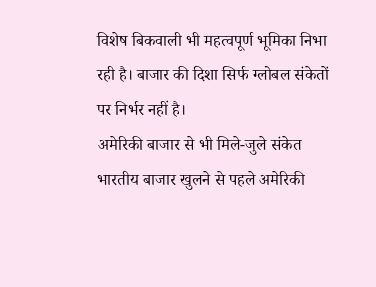विशेष बिकवाली भी महत्वपूर्ण भूमिका निभा रही है। बाजार की दिशा सिर्फ ग्लोबल संकेतों पर निर्भर नहीं है।
अमेरिकी बाजार से भी मिले-जुले संकेत
भारतीय बाजार खुलने से पहले अमेरिकी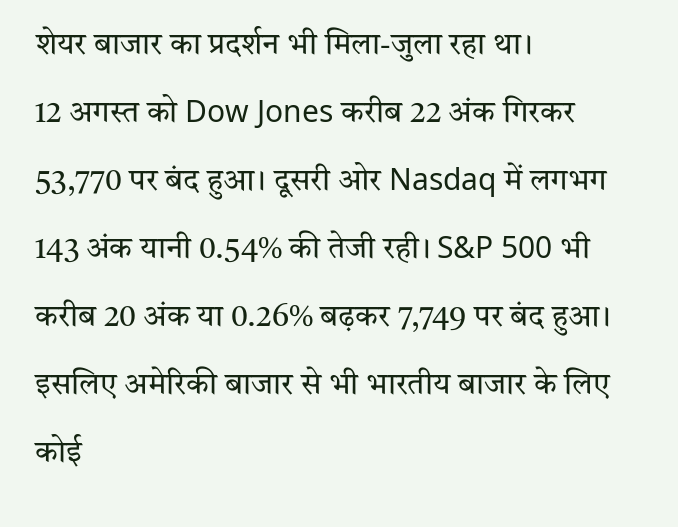शेयर बाजार का प्रदर्शन भी मिला-जुला रहा था।
12 अगस्त को Dow Jones करीब 22 अंक गिरकर 53,770 पर बंद हुआ। दूसरी ओर Nasdaq में लगभग 143 अंक यानी 0.54% की तेजी रही। S&P 500 भी करीब 20 अंक या 0.26% बढ़कर 7,749 पर बंद हुआ।
इसलिए अमेरिकी बाजार से भी भारतीय बाजार के लिए कोई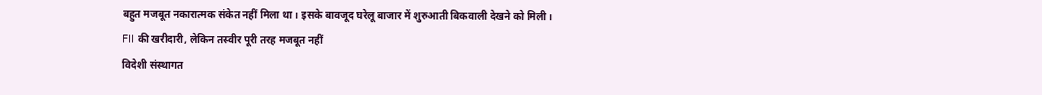बहुत मजबूत नकारात्मक संकेत नहीं मिला था। इसके बावजूद घरेलू बाजार में शुरुआती बिकवाली देखने को मिली।
FII की खरीदारी, लेकिन तस्वीर पूरी तरह मजबूत नहीं
विदेशी संस्थागत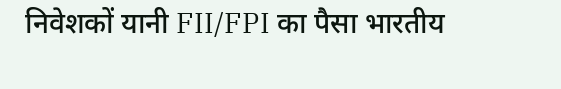निवेशकों यानी FII/FPI का पैसा भारतीय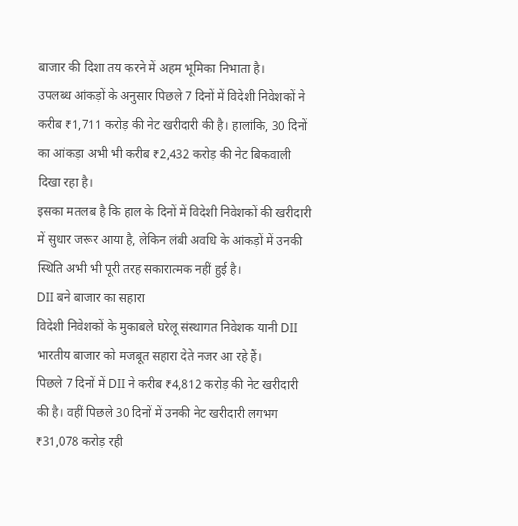बाजार की दिशा तय करने में अहम भूमिका निभाता है।
उपलब्ध आंकड़ों के अनुसार पिछले 7 दिनों में विदेशी निवेशकों ने करीब ₹1,711 करोड़ की नेट खरीदारी की है। हालांकि, 30 दिनों का आंकड़ा अभी भी करीब ₹2,432 करोड़ की नेट बिकवाली दिखा रहा है।
इसका मतलब है कि हाल के दिनों में विदेशी निवेशकों की खरीदारी में सुधार जरूर आया है, लेकिन लंबी अवधि के आंकड़ों में उनकी स्थिति अभी भी पूरी तरह सकारात्मक नहीं हुई है।
DII बने बाजार का सहारा
विदेशी निवेशकों के मुकाबले घरेलू संस्थागत निवेशक यानी DII भारतीय बाजार को मजबूत सहारा देते नजर आ रहे हैं।
पिछले 7 दिनों में DII ने करीब ₹4,812 करोड़ की नेट खरीदारी की है। वहीं पिछले 30 दिनों में उनकी नेट खरीदारी लगभग ₹31,078 करोड़ रही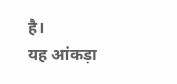है।
यह आंकड़ा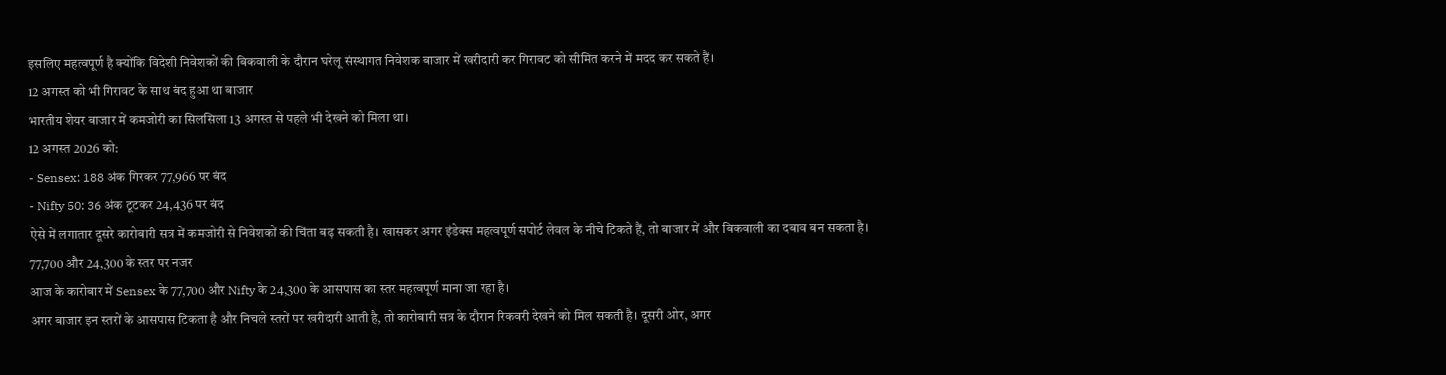इसलिए महत्वपूर्ण है क्योंकि विदेशी निवेशकों की बिकवाली के दौरान घरेलू संस्थागत निवेशक बाजार में खरीदारी कर गिरावट को सीमित करने में मदद कर सकते हैं।
12 अगस्त को भी गिरावट के साथ बंद हुआ था बाजार
भारतीय शेयर बाजार में कमजोरी का सिलसिला 13 अगस्त से पहले भी देखने को मिला था।
12 अगस्त 2026 को:
- Sensex: 188 अंक गिरकर 77,966 पर बंद
- Nifty 50: 36 अंक टूटकर 24,436 पर बंद
ऐसे में लगातार दूसरे कारोबारी सत्र में कमजोरी से निवेशकों की चिंता बढ़ सकती है। खासकर अगर इंडेक्स महत्वपूर्ण सपोर्ट लेवल के नीचे टिकते हैं, तो बाजार में और बिकवाली का दबाव बन सकता है।
77,700 और 24,300 के स्तर पर नजर
आज के कारोबार में Sensex के 77,700 और Nifty के 24,300 के आसपास का स्तर महत्वपूर्ण माना जा रहा है।
अगर बाजार इन स्तरों के आसपास टिकता है और निचले स्तरों पर खरीदारी आती है, तो कारोबारी सत्र के दौरान रिकवरी देखने को मिल सकती है। दूसरी ओर, अगर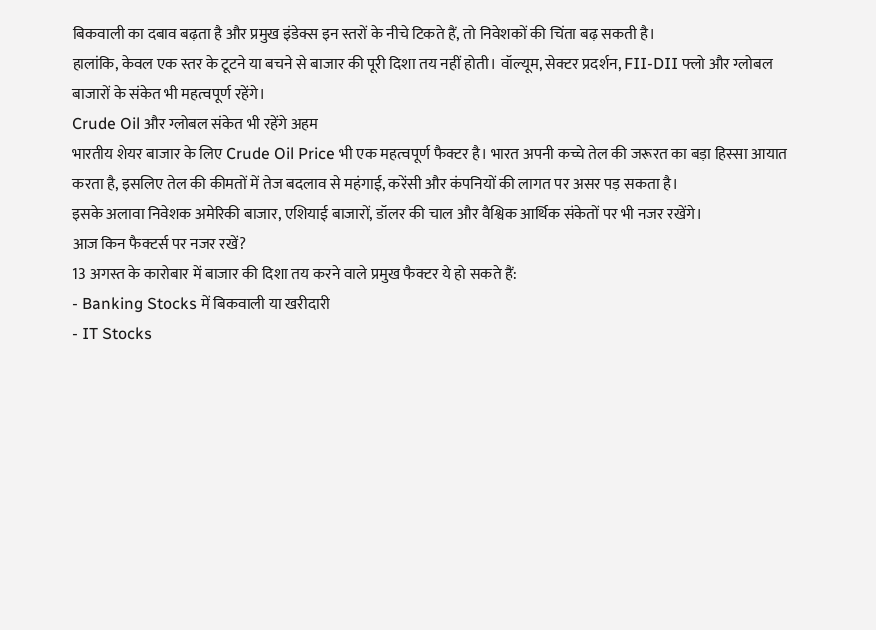बिकवाली का दबाव बढ़ता है और प्रमुख इंडेक्स इन स्तरों के नीचे टिकते हैं, तो निवेशकों की चिंता बढ़ सकती है।
हालांकि, केवल एक स्तर के टूटने या बचने से बाजार की पूरी दिशा तय नहीं होती। वॉल्यूम, सेक्टर प्रदर्शन, FII-DII फ्लो और ग्लोबल बाजारों के संकेत भी महत्वपूर्ण रहेंगे।
Crude Oil और ग्लोबल संकेत भी रहेंगे अहम
भारतीय शेयर बाजार के लिए Crude Oil Price भी एक महत्वपूर्ण फैक्टर है। भारत अपनी कच्चे तेल की जरूरत का बड़ा हिस्सा आयात करता है, इसलिए तेल की कीमतों में तेज बदलाव से महंगाई, करेंसी और कंपनियों की लागत पर असर पड़ सकता है।
इसके अलावा निवेशक अमेरिकी बाजार, एशियाई बाजारों, डॉलर की चाल और वैश्विक आर्थिक संकेतों पर भी नजर रखेंगे।
आज किन फैक्टर्स पर नजर रखें?
13 अगस्त के कारोबार में बाजार की दिशा तय करने वाले प्रमुख फैक्टर ये हो सकते हैं:
- Banking Stocks में बिकवाली या खरीदारी
- IT Stocks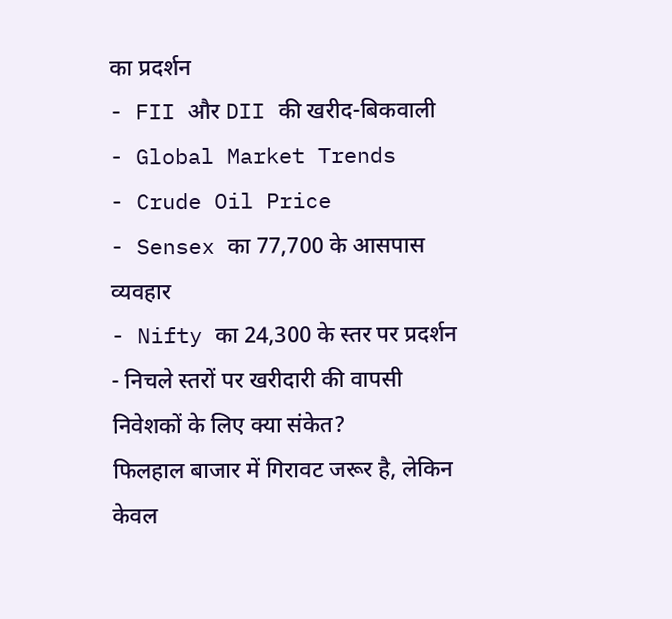का प्रदर्शन
- FII और DII की खरीद-बिकवाली
- Global Market Trends
- Crude Oil Price
- Sensex का 77,700 के आसपास व्यवहार
- Nifty का 24,300 के स्तर पर प्रदर्शन
- निचले स्तरों पर खरीदारी की वापसी
निवेशकों के लिए क्या संकेत?
फिलहाल बाजार में गिरावट जरूर है, लेकिन केवल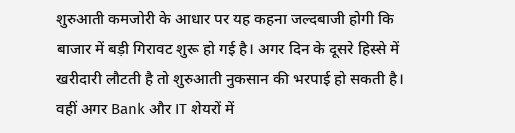शुरुआती कमजोरी के आधार पर यह कहना जल्दबाजी होगी कि बाजार में बड़ी गिरावट शुरू हो गई है। अगर दिन के दूसरे हिस्से में खरीदारी लौटती है तो शुरुआती नुकसान की भरपाई हो सकती है।
वहीं अगर Bank और IT शेयरों में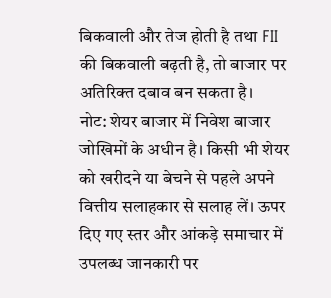बिकवाली और तेज होती है तथा FII की बिकवाली बढ़ती है, तो बाजार पर अतिरिक्त दबाव बन सकता है।
नोट: शेयर बाजार में निवेश बाजार जोखिमों के अधीन है। किसी भी शेयर को खरीदने या बेचने से पहले अपने वित्तीय सलाहकार से सलाह लें। ऊपर दिए गए स्तर और आंकड़े समाचार में उपलब्ध जानकारी पर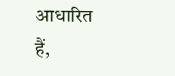आधारित हैं,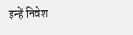इन्हें निवेश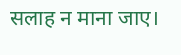सलाह न माना जाए।